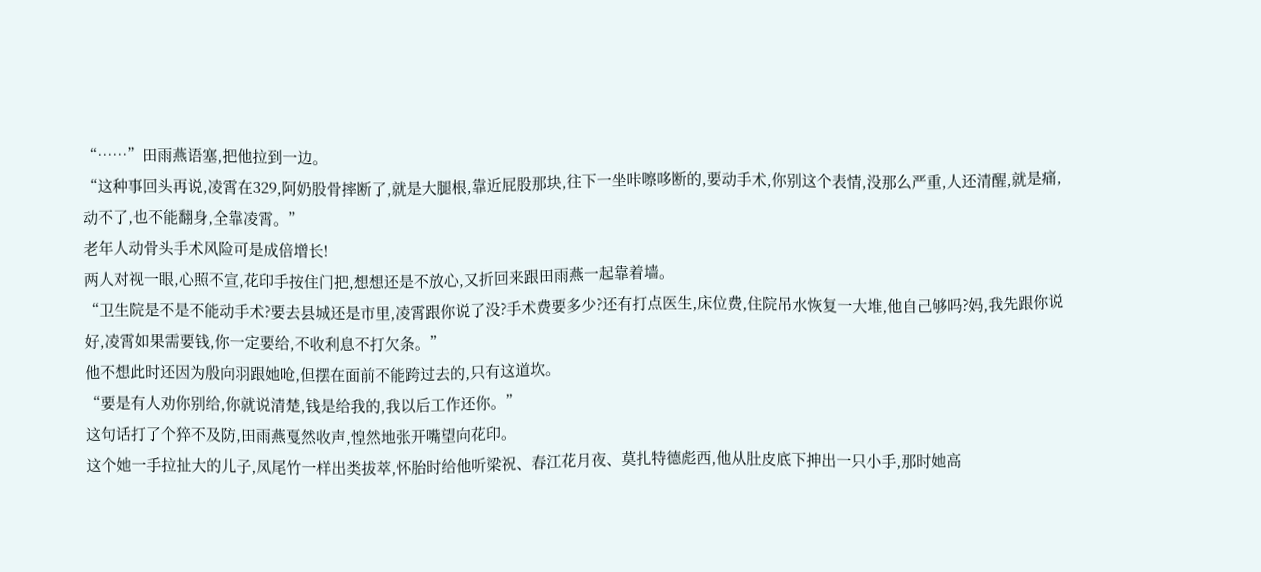“……”田雨燕语塞,把他拉到一边。
“这种事回头再说,凌霄在329,阿奶股骨摔断了,就是大腿根,靠近屁股那块,往下一坐咔嚓哆断的,要动手术,你别这个表情,没那么严重,人还清醒,就是痛,动不了,也不能翻身,全靠凌霄。”
老年人动骨头手术风险可是成倍增长!
两人对视一眼,心照不宣,花印手按住门把,想想还是不放心,又折回来跟田雨燕一起靠着墙。
“卫生院是不是不能动手术?要去县城还是市里,凌霄跟你说了没?手术费要多少?还有打点医生,床位费,住院吊水恢复一大堆,他自己够吗?妈,我先跟你说好,凌霄如果需要钱,你一定要给,不收利息不打欠条。”
他不想此时还因为殷向羽跟她呛,但摆在面前不能跨过去的,只有这道坎。
“要是有人劝你别给,你就说清楚,钱是给我的,我以后工作还你。”
这句话打了个猝不及防,田雨燕戛然收声,惶然地张开嘴望向花印。
这个她一手拉扯大的儿子,凤尾竹一样出类拔萃,怀胎时给他听梁祝、春江花月夜、莫扎特德彪西,他从肚皮底下抻出一只小手,那时她高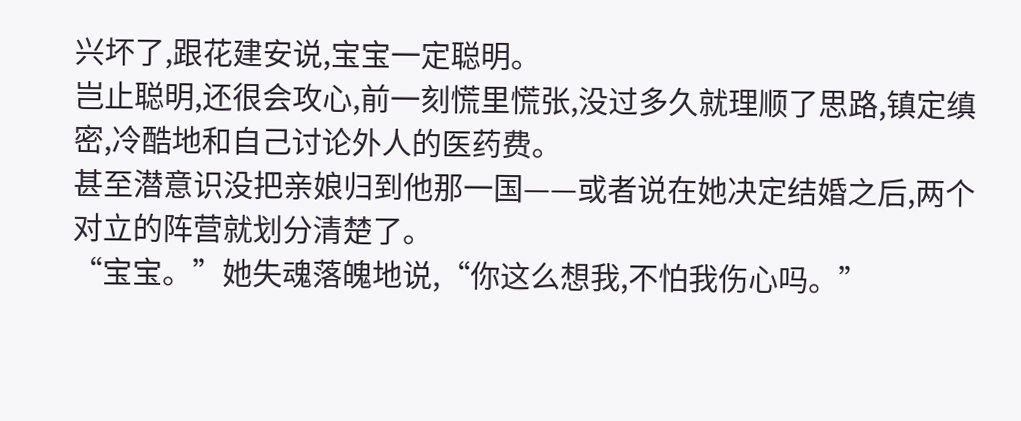兴坏了,跟花建安说,宝宝一定聪明。
岂止聪明,还很会攻心,前一刻慌里慌张,没过多久就理顺了思路,镇定缜密,冷酷地和自己讨论外人的医药费。
甚至潜意识没把亲娘归到他那一国——或者说在她决定结婚之后,两个对立的阵营就划分清楚了。
“宝宝。”她失魂落魄地说,“你这么想我,不怕我伤心吗。”